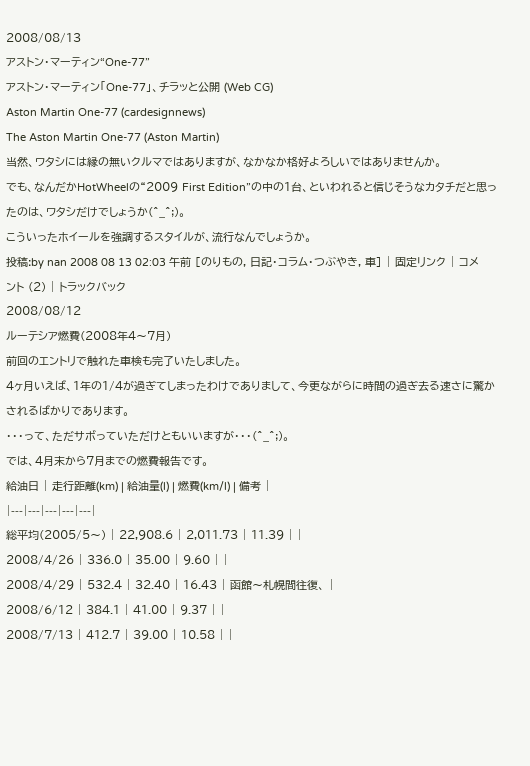2008/08/13
アストン・マーティン“One-77”
アストン・マーティン「One-77」、チラッと公開 (Web CG)
Aston Martin One-77 (cardesignnews)
The Aston Martin One-77 (Aston Martin)
当然、ワタシには縁の無いクルマではありますが、なかなか格好よろしいではありませんか。
でも、なんだかHotWheelの“2009 First Edition”の中の1台、といわれると信じそうなカタチだと思ったのは、ワタシだけでしょうか(^_^;)。
こういったホイールを強調するスタイルが、流行なんでしょうか。
投稿:by nan 2008 08 13 02:03 午前 [のりもの, 日記・コラム・つぶやき, 車] | 固定リンク | コメント (2) | トラックバック
2008/08/12
ルーテシア燃費(2008年4〜7月)
前回のエントリで触れた車検も完了いたしました。
4ヶ月いえば、1年の1/4が過ぎてしまったわけでありまして、今更ながらに時間の過ぎ去る速さに驚かされるばかりであります。
・・・って、ただサボっていただけともいいますが・・・(^_^;)。
では、4月末から7月までの燃費報告です。
給油日 | 走行距離(km) | 給油量(l) | 燃費(km/l) | 備考 |
|---|---|---|---|---|
総平均(2005/5〜) | 22,908.6 | 2,011.73 | 11.39 | |
2008/4/26 | 336.0 | 35.00 | 9.60 | |
2008/4/29 | 532.4 | 32.40 | 16.43 | 函館〜札幌間往復、 |
2008/6/12 | 384.1 | 41.00 | 9.37 | |
2008/7/13 | 412.7 | 39.00 | 10.58 | |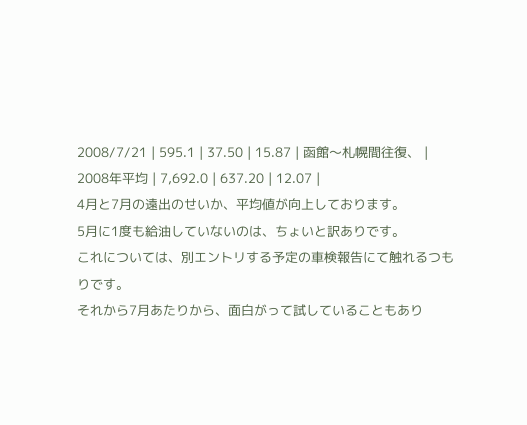2008/7/21 | 595.1 | 37.50 | 15.87 | 函館〜札幌間往復、 |
2008年平均 | 7,692.0 | 637.20 | 12.07 |
4月と7月の遠出のせいか、平均値が向上しております。
5月に1度も給油していないのは、ちょいと訳ありです。
これについては、別エントリする予定の車検報告にて触れるつもりです。
それから7月あたりから、面白がって試していることもあり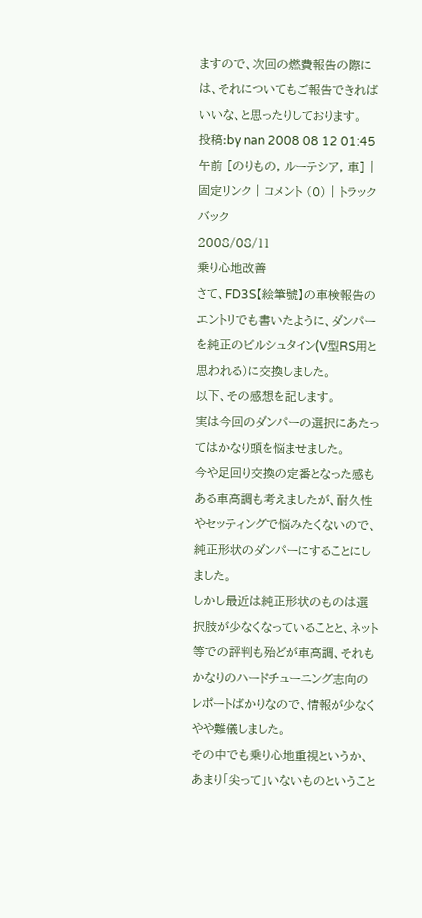ますので、次回の燃費報告の際には、それについてもご報告できればいいな、と思ったりしております。
投稿:by nan 2008 08 12 01:45 午前 [のりもの, ルーテシア, 車] | 固定リンク | コメント (0) | トラックバック
2008/08/11
乗り心地改善
さて、FD3S【絵筆號】の車検報告のエントリでも書いたように、ダンパーを純正のビルシュタイン(V型RS用と思われる)に交換しました。
以下、その感想を記します。
実は今回のダンパーの選択にあたってはかなり頭を悩ませました。
今や足回り交換の定番となった感もある車高調も考えましたが、耐久性やセッティングで悩みたくないので、純正形状のダンパーにすることにしました。
しかし最近は純正形状のものは選択肢が少なくなっていることと、ネット等での評判も殆どが車高調、それもかなりのハードチューニング志向のレポートばかりなので、情報が少なくやや難儀しました。
その中でも乗り心地重視というか、あまり「尖って」いないものということ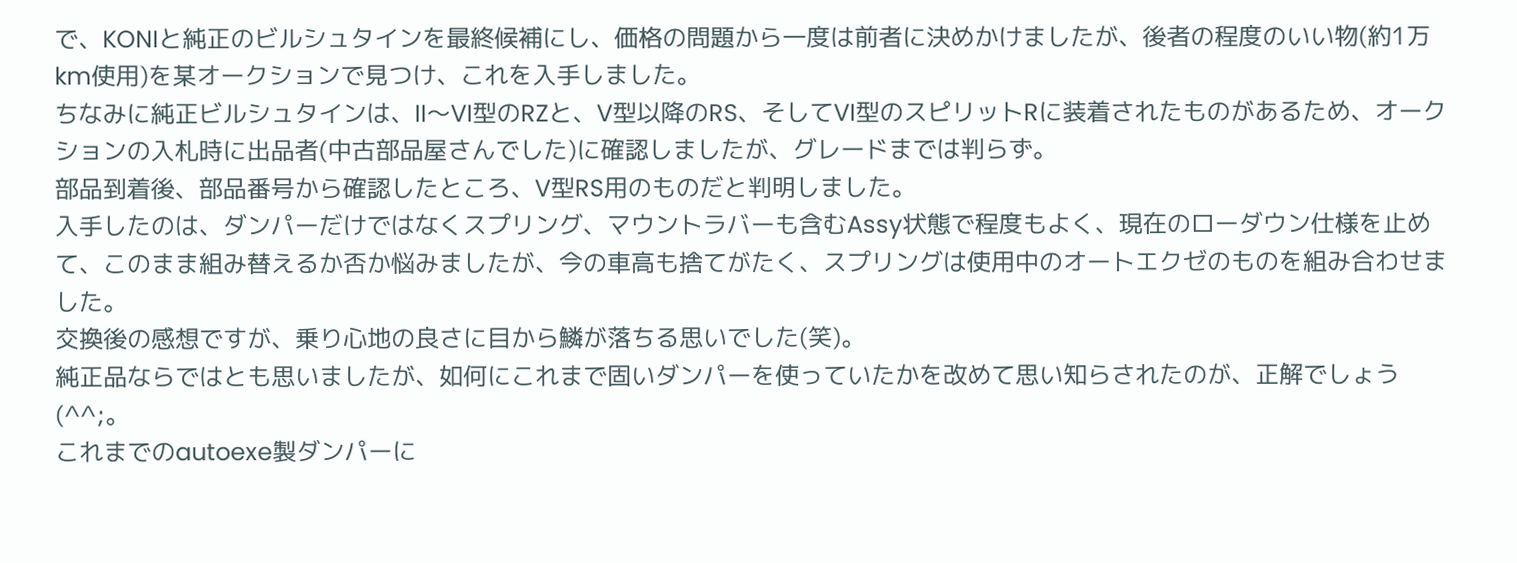で、KONIと純正のビルシュタインを最終候補にし、価格の問題から一度は前者に決めかけましたが、後者の程度のいい物(約1万km使用)を某オークションで見つけ、これを入手しました。
ちなみに純正ビルシュタインは、II〜VI型のRZと、V型以降のRS、そしてVI型のスピリットRに装着されたものがあるため、オークションの入札時に出品者(中古部品屋さんでした)に確認しましたが、グレードまでは判らず。
部品到着後、部品番号から確認したところ、V型RS用のものだと判明しました。
入手したのは、ダンパーだけではなくスプリング、マウントラバーも含むAssy状態で程度もよく、現在のローダウン仕様を止めて、このまま組み替えるか否か悩みましたが、今の車高も捨てがたく、スプリングは使用中のオートエクゼのものを組み合わせました。
交換後の感想ですが、乗り心地の良さに目から鱗が落ちる思いでした(笑)。
純正品ならではとも思いましたが、如何にこれまで固いダンパーを使っていたかを改めて思い知らされたのが、正解でしょう(^^;。
これまでのautoexe製ダンパーに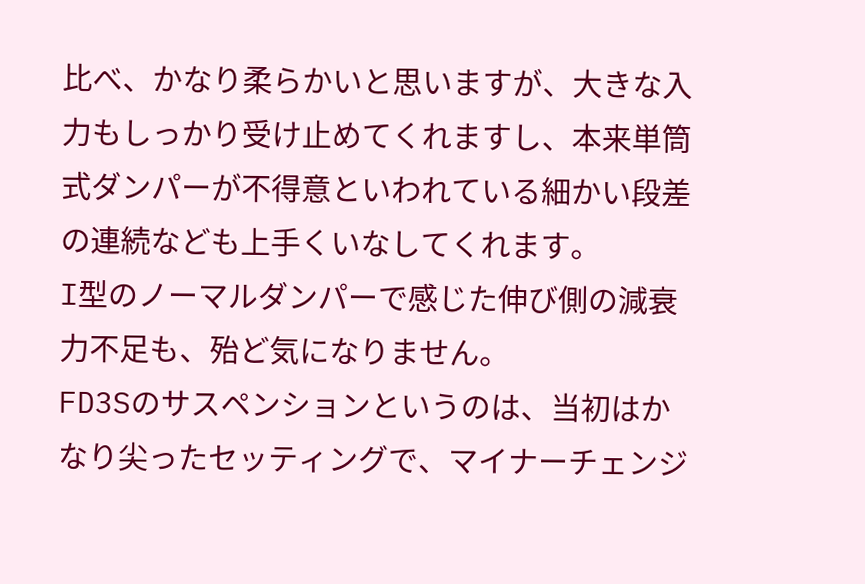比べ、かなり柔らかいと思いますが、大きな入力もしっかり受け止めてくれますし、本来単筒式ダンパーが不得意といわれている細かい段差の連続なども上手くいなしてくれます。
I型のノーマルダンパーで感じた伸び側の減衰力不足も、殆ど気になりません。
FD3Sのサスペンションというのは、当初はかなり尖ったセッティングで、マイナーチェンジ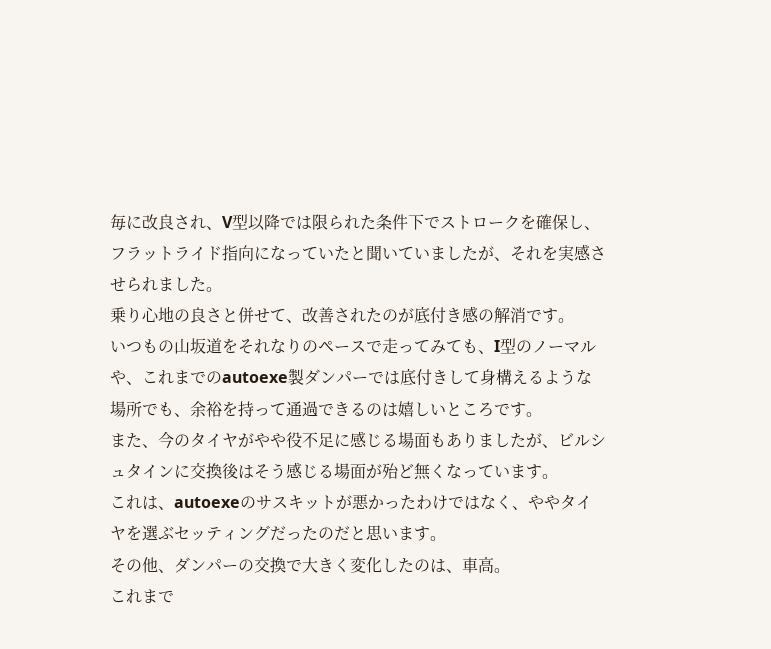毎に改良され、V型以降では限られた条件下でストロークを確保し、フラットライド指向になっていたと聞いていましたが、それを実感させられました。
乗り心地の良さと併せて、改善されたのが底付き感の解消です。
いつもの山坂道をそれなりのペースで走ってみても、I型のノーマルや、これまでのautoexe製ダンパーでは底付きして身構えるような場所でも、余裕を持って通過できるのは嬉しいところです。
また、今のタイヤがやや役不足に感じる場面もありましたが、ビルシュタインに交換後はそう感じる場面が殆ど無くなっています。
これは、autoexeのサスキットが悪かったわけではなく、ややタイヤを選ぶセッティングだったのだと思います。
その他、ダンパーの交換で大きく変化したのは、車高。
これまで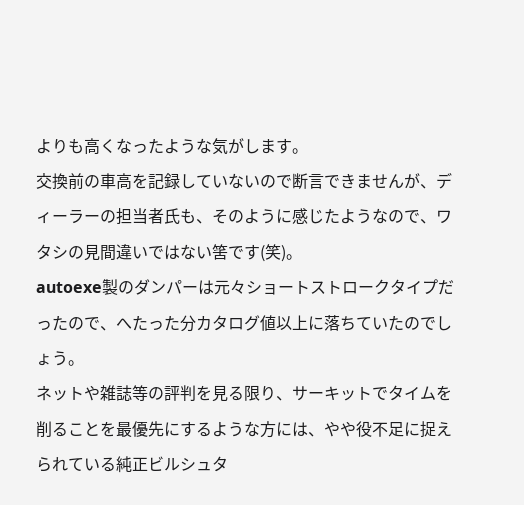よりも高くなったような気がします。
交換前の車高を記録していないので断言できませんが、ディーラーの担当者氏も、そのように感じたようなので、ワタシの見間違いではない筈です(笑)。
autoexe製のダンパーは元々ショートストロークタイプだったので、へたった分カタログ値以上に落ちていたのでしょう。
ネットや雑誌等の評判を見る限り、サーキットでタイムを削ることを最優先にするような方には、やや役不足に捉えられている純正ビルシュタ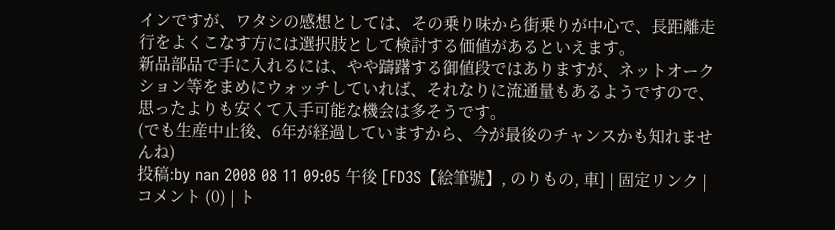インですが、ワタシの感想としては、その乗り味から街乗りが中心で、長距離走行をよくこなす方には選択肢として検討する価値があるといえます。
新品部品で手に入れるには、やや躊躇する御値段ではありますが、ネットオークション等をまめにウォッチしていれば、それなりに流通量もあるようですので、思ったよりも安くて入手可能な機会は多そうです。
(でも生産中止後、6年が経過していますから、今が最後のチャンスかも知れませんね)
投稿:by nan 2008 08 11 09:05 午後 [FD3S【絵筆號】, のりもの, 車] | 固定リンク | コメント (0) | ト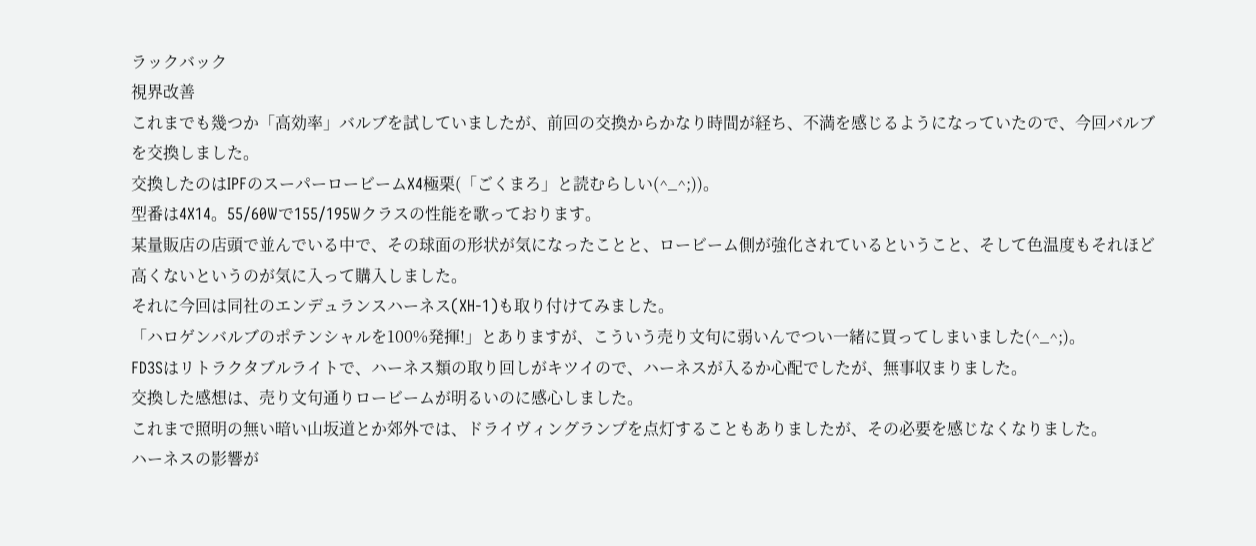ラックバック
視界改善
これまでも幾つか「高効率」バルブを試していましたが、前回の交換からかなり時間が経ち、不満を感じるようになっていたので、今回バルブを交換しました。
交換したのはIPFのスーパーロービームX4極栗(「ごくまろ」と読むらしい(^_^;))。
型番は4X14。55/60Wで155/195Wクラスの性能を歌っております。
某量販店の店頭で並んでいる中で、その球面の形状が気になったことと、ロービーム側が強化されているということ、そして色温度もそれほど高くないというのが気に入って購入しました。
それに今回は同社のエンデュランスハーネス(XH-1)も取り付けてみました。
「ハロゲンバルブのポテンシャルを100%発揮!」とありますが、こういう売り文句に弱いんでつい一緒に買ってしまいました(^_^;)。
FD3Sはリトラクタブルライトで、ハーネス類の取り回しがキツイので、ハーネスが入るか心配でしたが、無事収まりました。
交換した感想は、売り文句通りロービームが明るいのに感心しました。
これまで照明の無い暗い山坂道とか郊外では、ドライヴィングランプを点灯することもありましたが、その必要を感じなくなりました。
ハーネスの影響が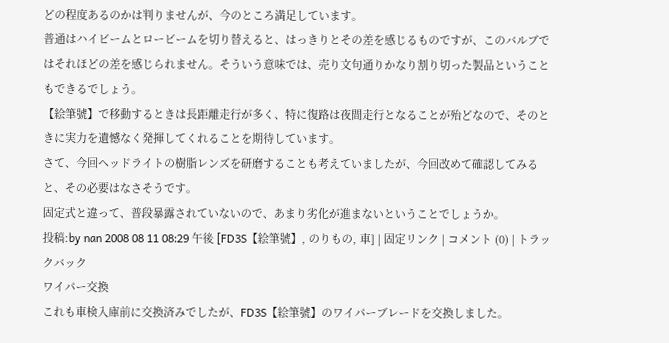どの程度あるのかは判りませんが、今のところ満足しています。
普通はハイビームとロービームを切り替えると、はっきりとその差を感じるものですが、このバルブではそれほどの差を感じられません。そういう意味では、売り文句通りかなり割り切った製品ということもできるでしょう。
【絵筆號】で移動するときは長距離走行が多く、特に復路は夜間走行となることが殆どなので、そのときに実力を遺憾なく発揮してくれることを期待しています。
さて、今回ヘッドライトの樹脂レンズを研磨することも考えていましたが、今回改めて確認してみると、その必要はなさそうです。
固定式と違って、普段暴露されていないので、あまり劣化が進まないということでしょうか。
投稿:by nan 2008 08 11 08:29 午後 [FD3S【絵筆號】, のりもの, 車] | 固定リンク | コメント (0) | トラックバック
ワイパー交換
これも車検入庫前に交換済みでしたが、FD3S【絵筆號】のワイパーブレードを交換しました。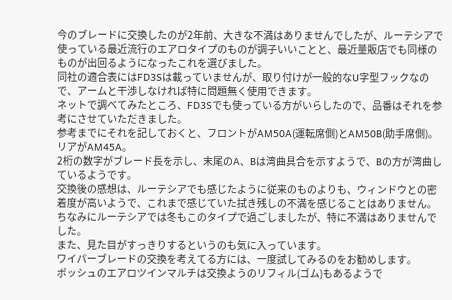今のブレードに交換したのが2年前、大きな不満はありませんでしたが、ルーテシアで使っている最近流行のエアロタイプのものが調子いいことと、最近量販店でも同様のものが出回るようになったこれを選びました。
同社の適合表にはFD3Sは載っていませんが、取り付けが一般的なU字型フックなので、アームと干渉しなければ特に問題無く使用できます。
ネットで調べてみたところ、FD3Sでも使っている方がいらしたので、品番はそれを参考にさせていただきました。
参考までにそれを記しておくと、フロントがAM50A(運転席側)とAM50B(助手席側)。リアがAM45A。
2桁の数字がブレード長を示し、末尾のA、Bは湾曲具合を示すようで、Bの方が湾曲しているようです。
交換後の感想は、ルーテシアでも感じたように従来のものよりも、ウィンドウとの密着度が高いようで、これまで感じていた拭き残しの不満を感じることはありません。
ちなみにルーテシアでは冬もこのタイプで過ごしましたが、特に不満はありませんでした。
また、見た目がすっきりするというのも気に入っています。
ワイパーブレードの交換を考えてる方には、一度試してみるのをお勧めします。
ボッシュのエアロツインマルチは交換ようのリフィル(ゴム)もあるようで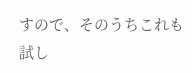すので、そのうちこれも試し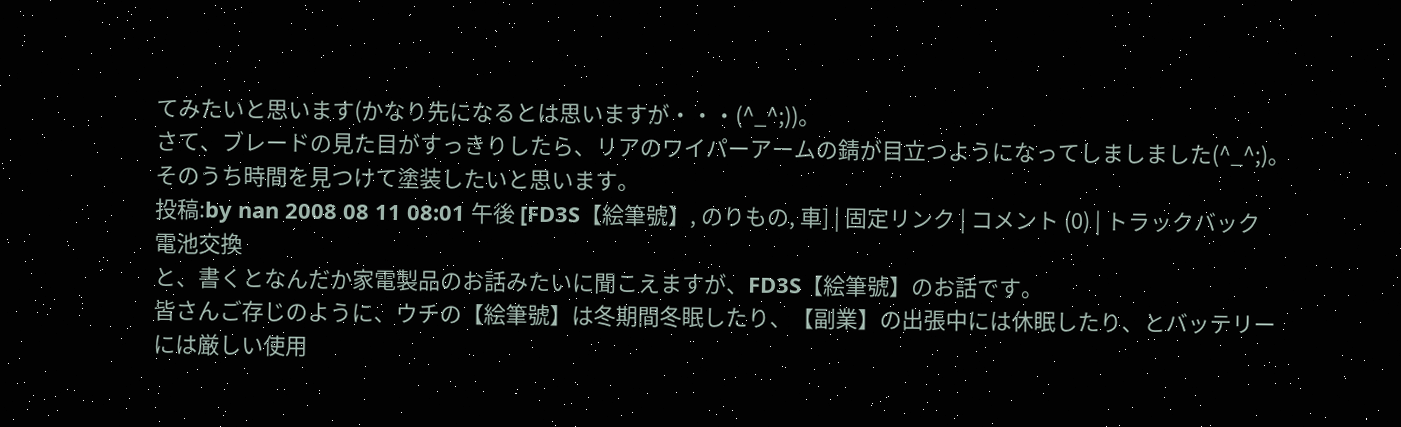てみたいと思います(かなり先になるとは思いますが・・・(^_^;))。
さて、ブレードの見た目がすっきりしたら、リアのワイパーアームの錆が目立つようになってしましました(^_^;)。
そのうち時間を見つけて塗装したいと思います。
投稿:by nan 2008 08 11 08:01 午後 [FD3S【絵筆號】, のりもの, 車] | 固定リンク | コメント (0) | トラックバック
電池交換
と、書くとなんだか家電製品のお話みたいに聞こえますが、FD3S【絵筆號】のお話です。
皆さんご存じのように、ウチの【絵筆號】は冬期間冬眠したり、【副業】の出張中には休眠したり、とバッテリーには厳しい使用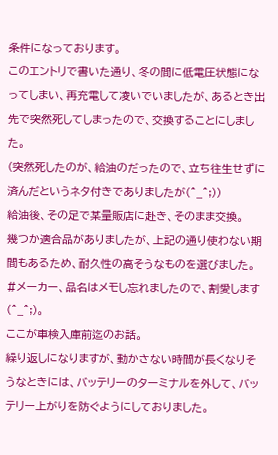条件になっております。
このエントリで書いた通り、冬の間に低電圧状態になってしまい、再充電して凌いでいましたが、あるとき出先で突然死してしまったので、交換することにしました。
(突然死したのが、給油のだったので、立ち往生せずに済んだというネタ付きでありましたが(^_^;))
給油後、その足で某量販店に赴き、そのまま交換。
幾つか適合品がありましたが、上記の通り使わない期間もあるため、耐久性の高そうなものを選びました。
#メーカー、品名はメモし忘れましたので、割愛します(^_^;)。
ここが車検入庫前迄のお話。
繰り返しになりますが、動かさない時間が長くなりそうなときには、バッテリーのターミナルを外して、バッテリー上がりを防ぐようにしておりました。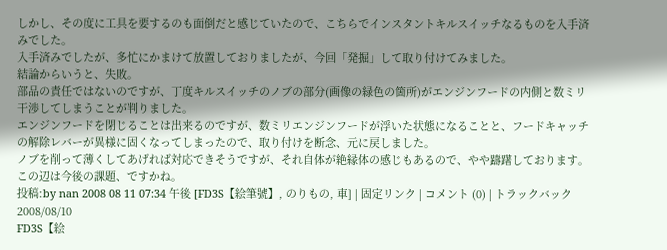しかし、その度に工具を要するのも面倒だと感じていたので、こちらでインスタントキルスイッチなるものを入手済みでした。
入手済みでしたが、多忙にかまけて放置しておりましたが、今回「発掘」して取り付けてみました。
結論からいうと、失敗。
部品の責任ではないのですが、丁度キルスイッチのノブの部分(画像の緑色の箇所)がエンジンフードの内側と数ミリ干渉してしまうことが判りました。
エンジンフードを閉じることは出来るのですが、数ミリエンジンフードが浮いた状態になることと、フードキャッチの解除レバーが異様に固くなってしまったので、取り付けを断念、元に戻しました。
ノブを削って薄くしてあげれば対応できそうですが、それ自体が絶縁体の感じもあるので、やや躊躇しております。
この辺は今後の課題、ですかね。
投稿:by nan 2008 08 11 07:34 午後 [FD3S【絵筆號】, のりもの, 車] | 固定リンク | コメント (0) | トラックバック
2008/08/10
FD3S【絵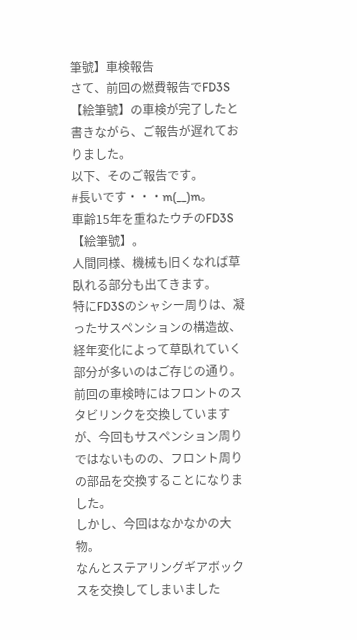筆號】車検報告
さて、前回の燃費報告でFD3S【絵筆號】の車検が完了したと書きながら、ご報告が遅れておりました。
以下、そのご報告です。
#長いです・・・m(__)m。
車齢15年を重ねたウチのFD3S【絵筆號】。
人間同様、機械も旧くなれば草臥れる部分も出てきます。
特にFD3Sのシャシー周りは、凝ったサスペンションの構造故、経年変化によって草臥れていく部分が多いのはご存じの通り。
前回の車検時にはフロントのスタビリンクを交換していますが、今回もサスペンション周りではないものの、フロント周りの部品を交換することになりました。
しかし、今回はなかなかの大物。
なんとステアリングギアボックスを交換してしまいました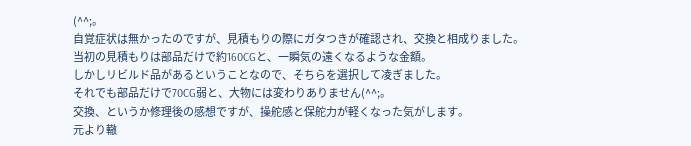(^^;。
自覚症状は無かったのですが、見積もりの際にガタつきが確認され、交換と相成りました。
当初の見積もりは部品だけで約160CGと、一瞬気の遠くなるような金額。
しかしリビルド品があるということなので、そちらを選択して凌ぎました。
それでも部品だけで70CG弱と、大物には変わりありません(^^;。
交換、というか修理後の感想ですが、操舵感と保舵力が軽くなった気がします。
元より轍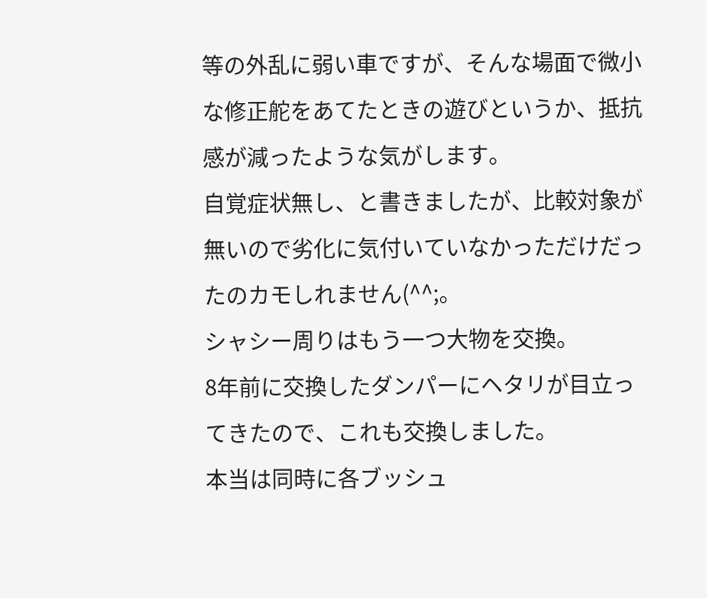等の外乱に弱い車ですが、そんな場面で微小な修正舵をあてたときの遊びというか、抵抗感が減ったような気がします。
自覚症状無し、と書きましたが、比較対象が無いので劣化に気付いていなかっただけだったのカモしれません(^^;。
シャシー周りはもう一つ大物を交換。
8年前に交換したダンパーにヘタリが目立ってきたので、これも交換しました。
本当は同時に各ブッシュ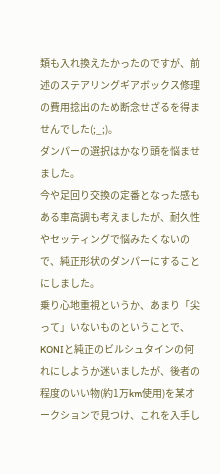類も入れ換えたかったのですが、前述のステアリングギアボックス修理の費用捻出のため断念せざるを得ませんでした(;_;)。
ダンパーの選択はかなり頭を悩ませました。
今や足回り交換の定番となった感もある車高調も考えましたが、耐久性やセッティングで悩みたくないので、純正形状のダンパーにすることにしました。
乗り心地重視というか、あまり「尖って」いないものということで、KONIと純正のビルシュタインの何れにしようか迷いましたが、後者の程度のいい物(約1万km使用)を某オークションで見つけ、これを入手し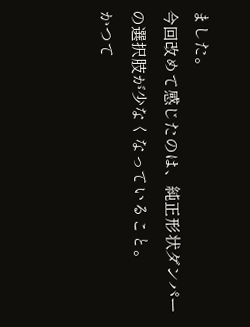ました。
今回改めて感じたのは、純正形状ダンパーの選択肢が少なくなっていること。
かつて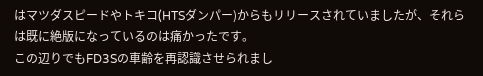はマツダスピードやトキコ(HTSダンパー)からもリリースされていましたが、それらは既に絶版になっているのは痛かったです。
この辺りでもFD3Sの車齢を再認識させられまし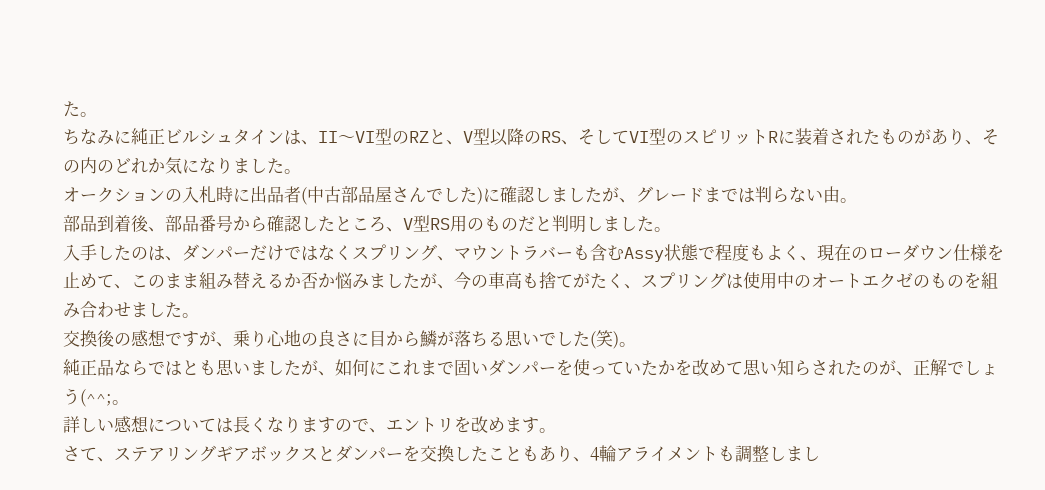た。
ちなみに純正ビルシュタインは、II〜VI型のRZと、V型以降のRS、そしてVI型のスピリットRに装着されたものがあり、その内のどれか気になりました。
オークションの入札時に出品者(中古部品屋さんでした)に確認しましたが、グレードまでは判らない由。
部品到着後、部品番号から確認したところ、V型RS用のものだと判明しました。
入手したのは、ダンパーだけではなくスプリング、マウントラバーも含むAssy状態で程度もよく、現在のローダウン仕様を止めて、このまま組み替えるか否か悩みましたが、今の車高も捨てがたく、スプリングは使用中のオートエクゼのものを組み合わせました。
交換後の感想ですが、乗り心地の良さに目から鱗が落ちる思いでした(笑)。
純正品ならではとも思いましたが、如何にこれまで固いダンパーを使っていたかを改めて思い知らされたのが、正解でしょう(^^;。
詳しい感想については長くなりますので、エントリを改めます。
さて、ステアリングギアボックスとダンパーを交換したこともあり、4輪アライメントも調整しまし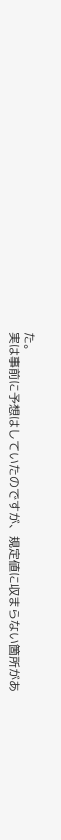た。
実は事前に予想はしていたのですが、規定値に収まらない箇所があ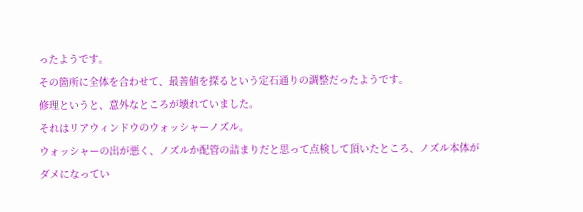ったようです。
その箇所に全体を合わせて、最善値を探るという定石通りの調整だったようです。
修理というと、意外なところが壊れていました。
それはリアウィンドウのウォッシャーノズル。
ウォッシャーの出が悪く、ノズルか配管の詰まりだと思って点検して頂いたところ、ノズル本体がダメになってい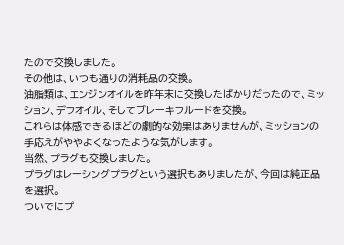たので交換しました。
その他は、いつも通りの消耗品の交換。
油脂類は、エンジンオイルを昨年末に交換したばかりだったので、ミッション、デフオイル、そしてブレーキフルードを交換。
これらは体感できるほどの劇的な効果はありませんが、ミッションの手応えがややよくなったような気がします。
当然、プラグも交換しました。
プラグはレーシングプラグという選択もありましたが、今回は純正品を選択。
ついでにプ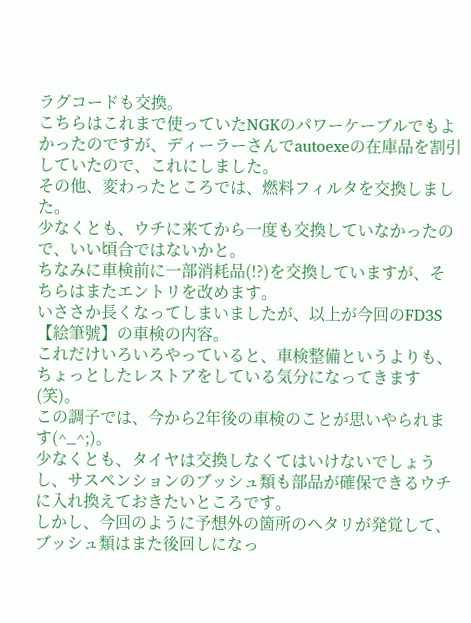ラグコードも交換。
こちらはこれまで使っていたNGKのパワーケーブルでもよかったのですが、ディーラーさんでautoexeの在庫品を割引していたので、これにしました。
その他、変わったところでは、燃料フィルタを交換しました。
少なくとも、ウチに来てから一度も交換していなかったので、いい頃合ではないかと。
ちなみに車検前に一部消耗品(!?)を交換していますが、そちらはまたエントリを改めます。
いささか長くなってしまいましたが、以上が今回のFD3S【絵筆號】の車検の内容。
これだけいろいろやっていると、車検整備というよりも、ちょっとしたレストアをしている気分になってきます(笑)。
この調子では、今から2年後の車検のことが思いやられます(^_^;)。
少なくとも、タイヤは交換しなくてはいけないでしょうし、サスペンションのブッシュ類も部品が確保できるウチに入れ換えておきたいところです。
しかし、今回のように予想外の箇所のヘタリが発覚して、ブッシュ類はまた後回しになっ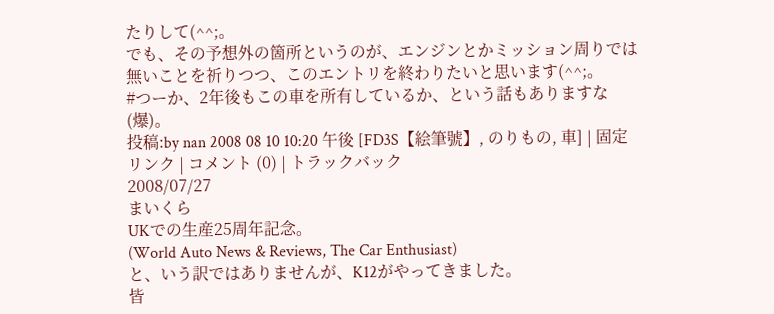たりして(^^;。
でも、その予想外の箇所というのが、エンジンとかミッション周りでは無いことを祈りつつ、このエントリを終わりたいと思います(^^;。
#つーか、2年後もこの車を所有しているか、という話もありますな(爆)。
投稿:by nan 2008 08 10 10:20 午後 [FD3S【絵筆號】, のりもの, 車] | 固定リンク | コメント (0) | トラックバック
2008/07/27
まいくら
UKでの生産25周年記念。
(World Auto News & Reviews, The Car Enthusiast)
と、いう訳ではありませんが、K12がやってきました。
皆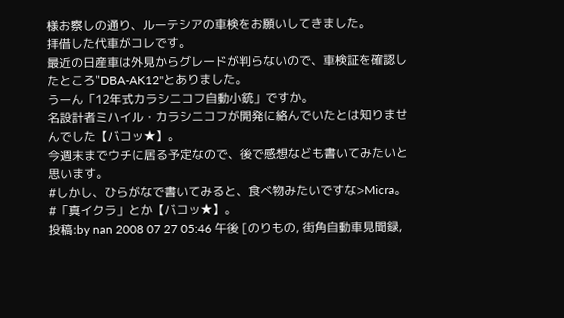様お察しの通り、ルーテシアの車検をお願いしてきました。
拝借した代車がコレです。
最近の日産車は外見からグレードが判らないので、車検証を確認したところ"DBA-AK12"とありました。
うーん「12年式カラシニコフ自動小銃」ですか。
名設計者ミハイル・カラシニコフが開発に絡んでいたとは知りませんでした【バコッ★】。
今週末までウチに居る予定なので、後で感想なども書いてみたいと思います。
#しかし、ひらがなで書いてみると、食べ物みたいですな>Micra。
#「真イクラ」とか【バコッ★】。
投稿:by nan 2008 07 27 05:46 午後 [のりもの, 街角自動車見聞録,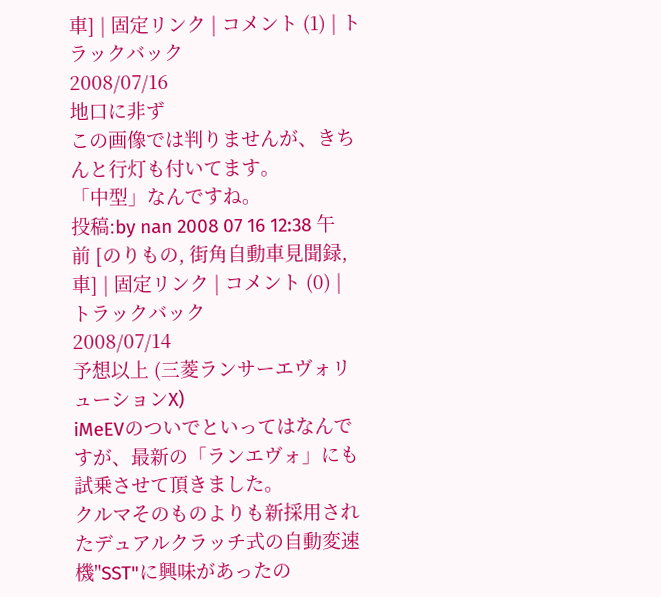車] | 固定リンク | コメント (1) | トラックバック
2008/07/16
地口に非ず
この画像では判りませんが、きちんと行灯も付いてます。
「中型」なんですね。
投稿:by nan 2008 07 16 12:38 午前 [のりもの, 街角自動車見聞録, 車] | 固定リンク | コメント (0) | トラックバック
2008/07/14
予想以上 (三菱ランサーエヴォリューションX)
iMeEVのついでといってはなんですが、最新の「ランエヴォ」にも試乗させて頂きました。
クルマそのものよりも新採用されたデュアルクラッチ式の自動変速機"SST"に興味があったの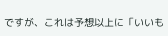ですが、これは予想以上に「いいも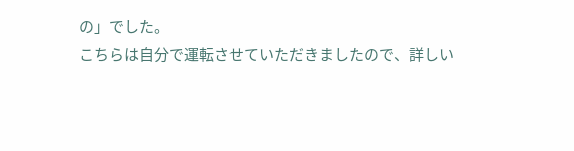の」でした。
こちらは自分で運転させていただきましたので、詳しい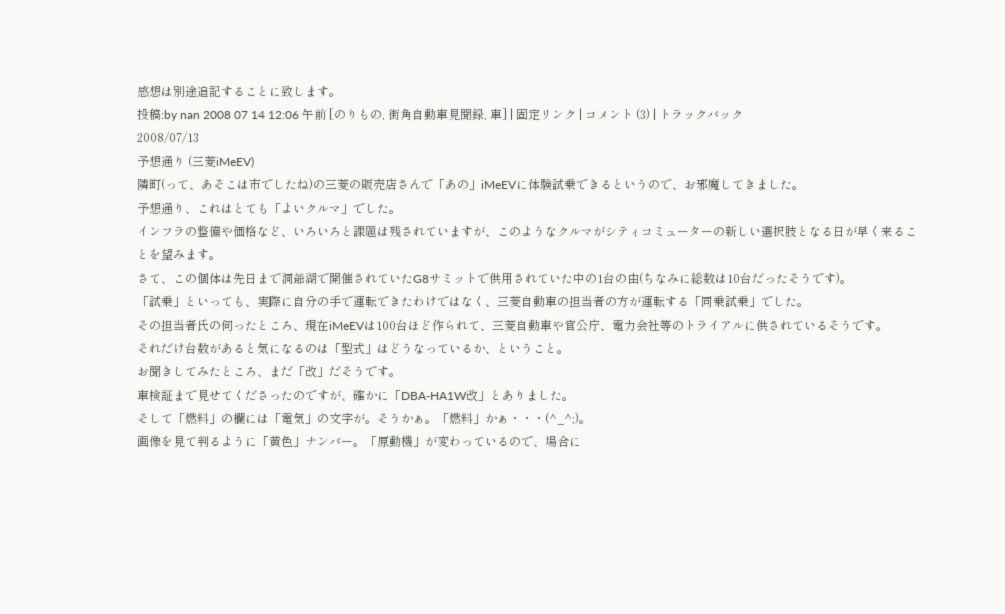感想は別途追記することに致します。
投稿:by nan 2008 07 14 12:06 午前 [のりもの, 街角自動車見聞録, 車] | 固定リンク | コメント (3) | トラックバック
2008/07/13
予想通り (三菱iMeEV)
隣町(って、あそこは市でしたね)の三菱の販売店さんで「あの」iMeEVに体験試乗できるというので、お邪魔してきました。
予想通り、これはとても「よいクルマ」でした。
インフラの整備や価格など、いろいろと課題は残されていますが、このようなクルマがシティコミューターの新しい選択肢となる日が早く来ることを望みます。
さて、この個体は先日まで洞爺湖で開催されていたG8サミットで供用されていた中の1台の由(ちなみに総数は10台だったそうです)。
「試乗」といっても、実際に自分の手で運転できたわけではなく、三菱自動車の担当者の方が運転する「同乗試乗」でした。
その担当者氏の伺ったところ、現在iMeEVは100台ほど作られて、三菱自動車や官公庁、電力会社等のトライアルに供されているそうです。
それだけ台数があると気になるのは「型式」はどうなっているか、ということ。
お聞きしてみたところ、まだ「改」だそうです。
車検証まで見せてくださったのですが、確かに「DBA-HA1W改」とありました。
そして「燃料」の欄には「電気」の文字が。そうかぁ。「燃料」かぁ・・・(^_^;)。
画像を見て判るように「黄色」ナンバー。「原動機」が変わっているので、場合に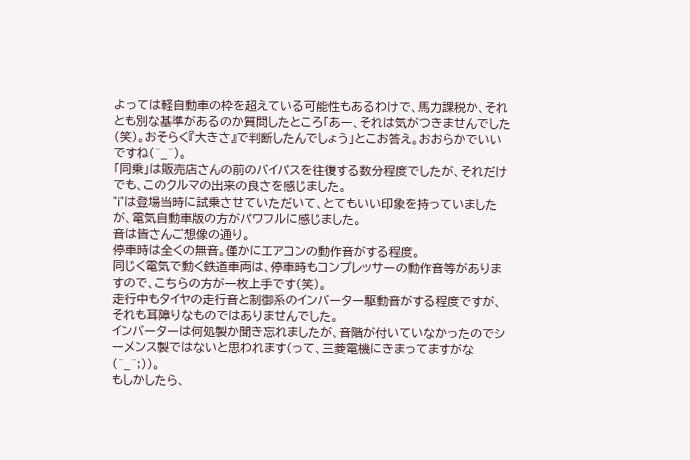よっては軽自動車の枠を超えている可能性もあるわけで、馬力課税か、それとも別な基準があるのか質問したところ「あー、それは気がつきませんでした(笑)。おそらく『大きさ』で判断したんでしょう」とこお答え。おおらかでいいですね(^_^)。
「同乗」は販売店さんの前のバイパスを往復する数分程度でしたが、それだけでも、このクルマの出来の良さを感じました。
"i"は登場当時に試乗させていただいて、とてもいい印象を持っていましたが、電気自動車版の方がパワフルに感じました。
音は皆さんご想像の通り。
停車時は全くの無音。僅かにエアコンの動作音がする程度。
同じく電気で動く鉄道車両は、停車時もコンプレッサーの動作音等がありますので、こちらの方が一枚上手です(笑)。
走行中もタイヤの走行音と制御系のインバーター駆動音がする程度ですが、それも耳障りなものではありませんでした。
インバーターは何処製か聞き忘れましたが、音階が付いていなかったのでシーメンス製ではないと思われます(って、三菱電機にきまってますがな(^_^;))。
もしかしたら、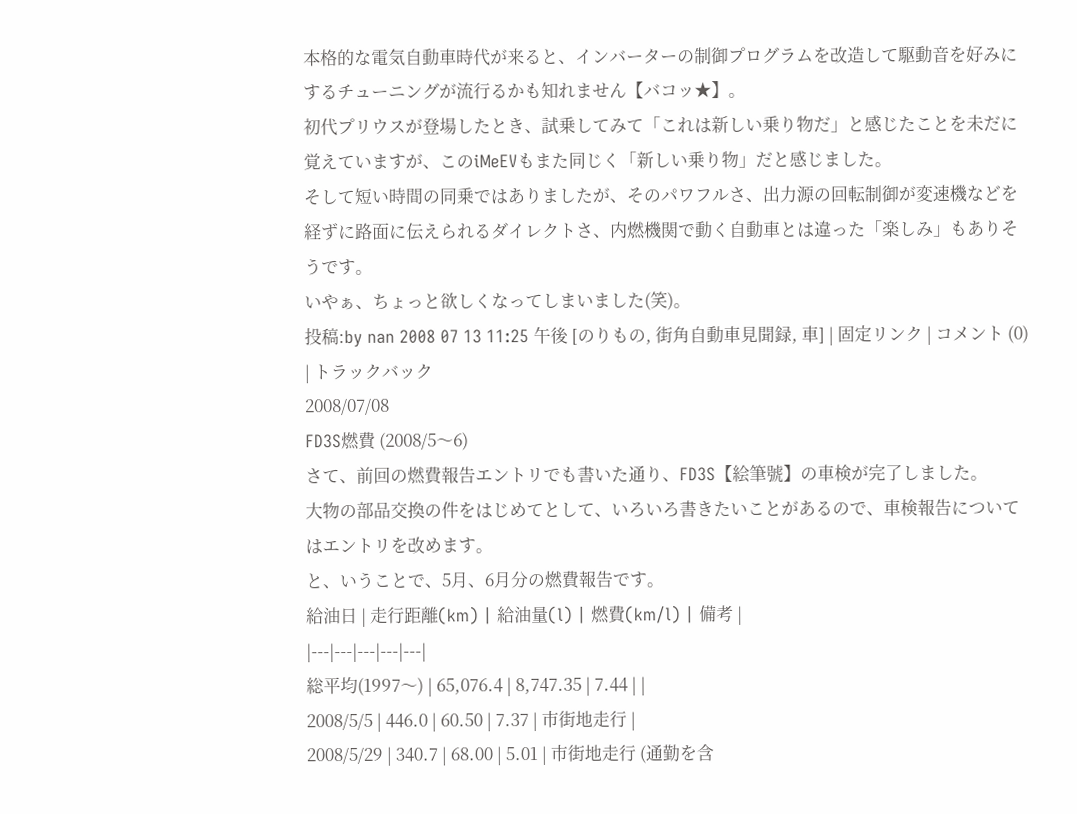本格的な電気自動車時代が来ると、インバーターの制御プログラムを改造して駆動音を好みにするチューニングが流行るかも知れません【バコッ★】。
初代プリウスが登場したとき、試乗してみて「これは新しい乗り物だ」と感じたことを未だに覚えていますが、このiMeEVもまた同じく「新しい乗り物」だと感じました。
そして短い時間の同乗ではありましたが、そのパワフルさ、出力源の回転制御が変速機などを経ずに路面に伝えられるダイレクトさ、内燃機関で動く自動車とは違った「楽しみ」もありそうです。
いやぁ、ちょっと欲しくなってしまいました(笑)。
投稿:by nan 2008 07 13 11:25 午後 [のりもの, 街角自動車見聞録, 車] | 固定リンク | コメント (0) | トラックバック
2008/07/08
FD3S燃費 (2008/5〜6)
さて、前回の燃費報告エントリでも書いた通り、FD3S【絵筆號】の車検が完了しました。
大物の部品交換の件をはじめてとして、いろいろ書きたいことがあるので、車検報告についてはエントリを改めます。
と、いうことで、5月、6月分の燃費報告です。
給油日 | 走行距離(km) | 給油量(l) | 燃費(km/l) | 備考 |
|---|---|---|---|---|
総平均(1997〜) | 65,076.4 | 8,747.35 | 7.44 | |
2008/5/5 | 446.0 | 60.50 | 7.37 | 市街地走行 |
2008/5/29 | 340.7 | 68.00 | 5.01 | 市街地走行 (通勤を含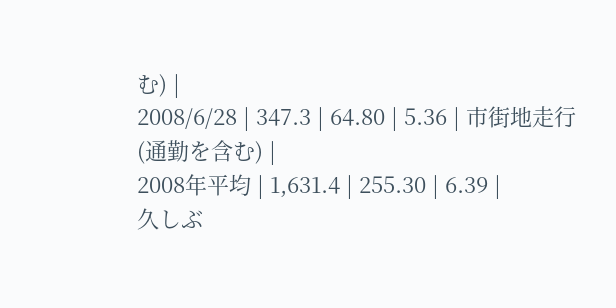む) |
2008/6/28 | 347.3 | 64.80 | 5.36 | 市街地走行 (通勤を含む) |
2008年平均 | 1,631.4 | 255.30 | 6.39 |
久しぶ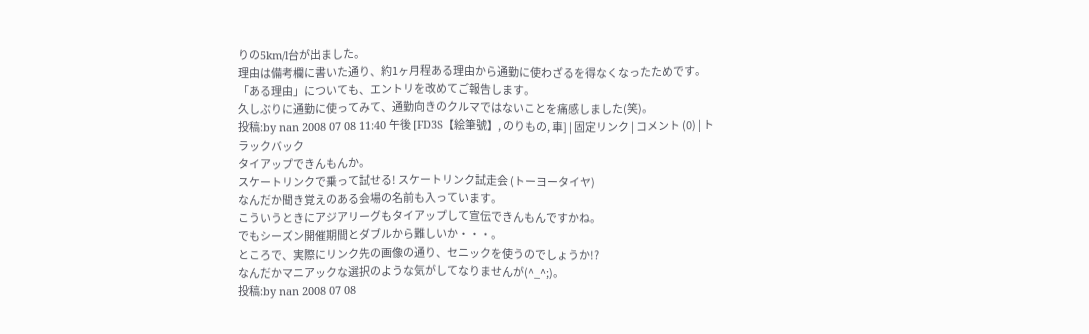りの5km/l台が出ました。
理由は備考欄に書いた通り、約1ヶ月程ある理由から通勤に使わざるを得なくなったためです。
「ある理由」についても、エントリを改めてご報告します。
久しぶりに通勤に使ってみて、通勤向きのクルマではないことを痛感しました(笑)。
投稿:by nan 2008 07 08 11:40 午後 [FD3S【絵筆號】, のりもの, 車] | 固定リンク | コメント (0) | トラックバック
タイアップできんもんか。
スケートリンクで乗って試せる! スケートリンク試走会 (トーヨータイヤ)
なんだか聞き覚えのある会場の名前も入っています。
こういうときにアジアリーグもタイアップして宣伝できんもんですかね。
でもシーズン開催期間とダブルから難しいか・・・。
ところで、実際にリンク先の画像の通り、セニックを使うのでしょうか!?
なんだかマニアックな選択のような気がしてなりませんが(^_^;)。
投稿:by nan 2008 07 08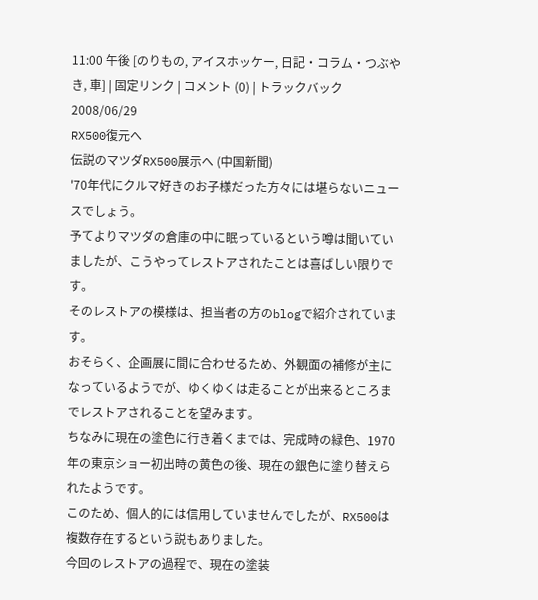11:00 午後 [のりもの, アイスホッケー, 日記・コラム・つぶやき, 車] | 固定リンク | コメント (0) | トラックバック
2008/06/29
RX500復元へ
伝説のマツダRX500展示へ (中国新聞)
'70年代にクルマ好きのお子様だった方々には堪らないニュースでしょう。
予てよりマツダの倉庫の中に眠っているという噂は聞いていましたが、こうやってレストアされたことは喜ばしい限りです。
そのレストアの模様は、担当者の方のblogで紹介されています。
おそらく、企画展に間に合わせるため、外観面の補修が主になっているようでが、ゆくゆくは走ることが出来るところまでレストアされることを望みます。
ちなみに現在の塗色に行き着くまでは、完成時の緑色、1970年の東京ショー初出時の黄色の後、現在の銀色に塗り替えられたようです。
このため、個人的には信用していませんでしたが、RX500は複数存在するという説もありました。
今回のレストアの過程で、現在の塗装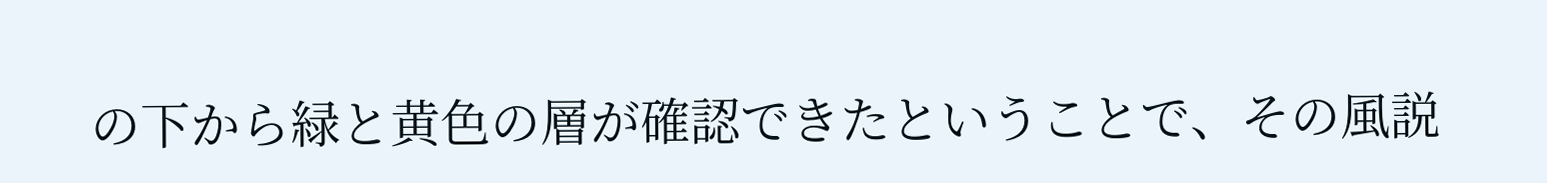の下から緑と黄色の層が確認できたということで、その風説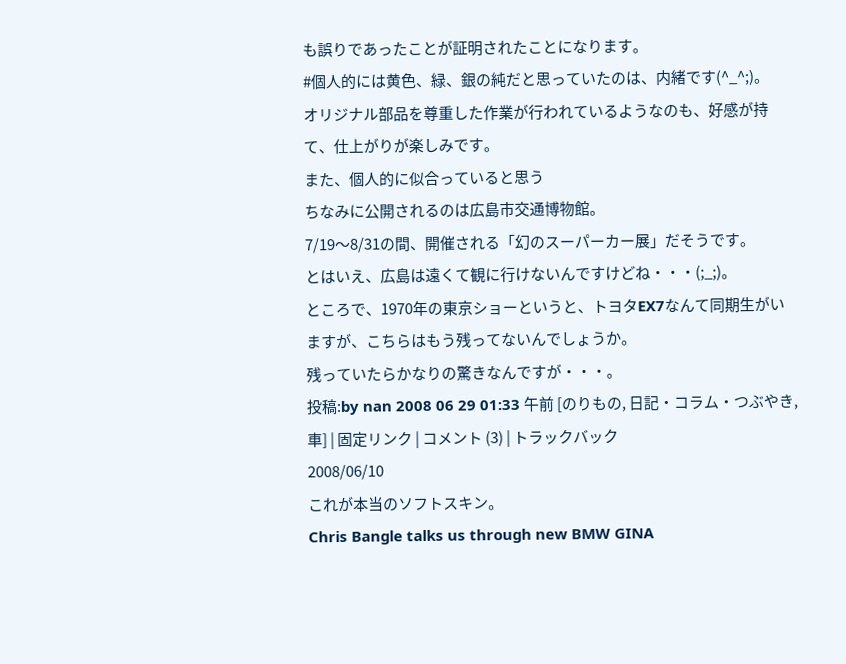も誤りであったことが証明されたことになります。
#個人的には黄色、緑、銀の純だと思っていたのは、内緒です(^_^;)。
オリジナル部品を尊重した作業が行われているようなのも、好感が持て、仕上がりが楽しみです。
また、個人的に似合っていると思う
ちなみに公開されるのは広島市交通博物館。
7/19〜8/31の間、開催される「幻のスーパーカー展」だそうです。
とはいえ、広島は遠くて観に行けないんですけどね・・・(;_;)。
ところで、1970年の東京ショーというと、トヨタEX7なんて同期生がいますが、こちらはもう残ってないんでしょうか。
残っていたらかなりの驚きなんですが・・・。
投稿:by nan 2008 06 29 01:33 午前 [のりもの, 日記・コラム・つぶやき, 車] | 固定リンク | コメント (3) | トラックバック
2008/06/10
これが本当のソフトスキン。
Chris Bangle talks us through new BMW GINA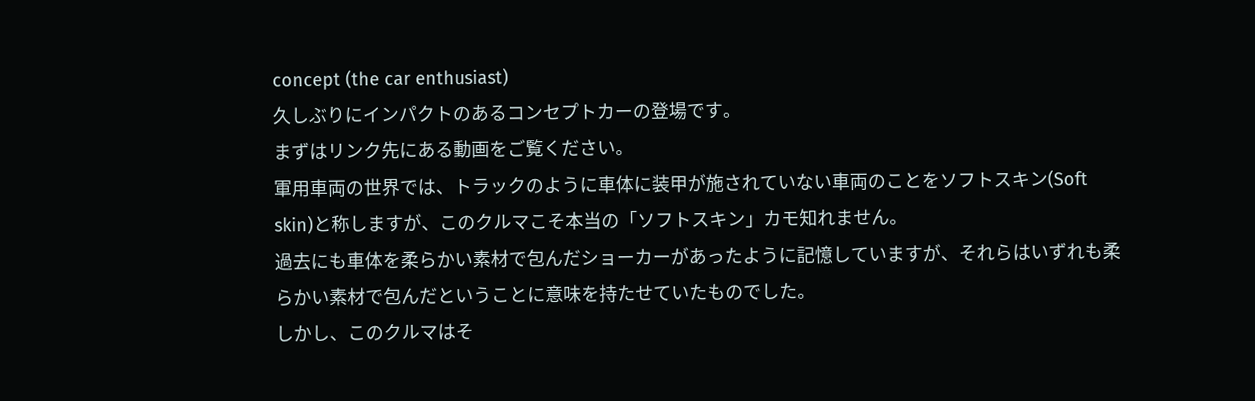concept (the car enthusiast)
久しぶりにインパクトのあるコンセプトカーの登場です。
まずはリンク先にある動画をご覧ください。
軍用車両の世界では、トラックのように車体に装甲が施されていない車両のことをソフトスキン(Soft skin)と称しますが、このクルマこそ本当の「ソフトスキン」カモ知れません。
過去にも車体を柔らかい素材で包んだショーカーがあったように記憶していますが、それらはいずれも柔らかい素材で包んだということに意味を持たせていたものでした。
しかし、このクルマはそ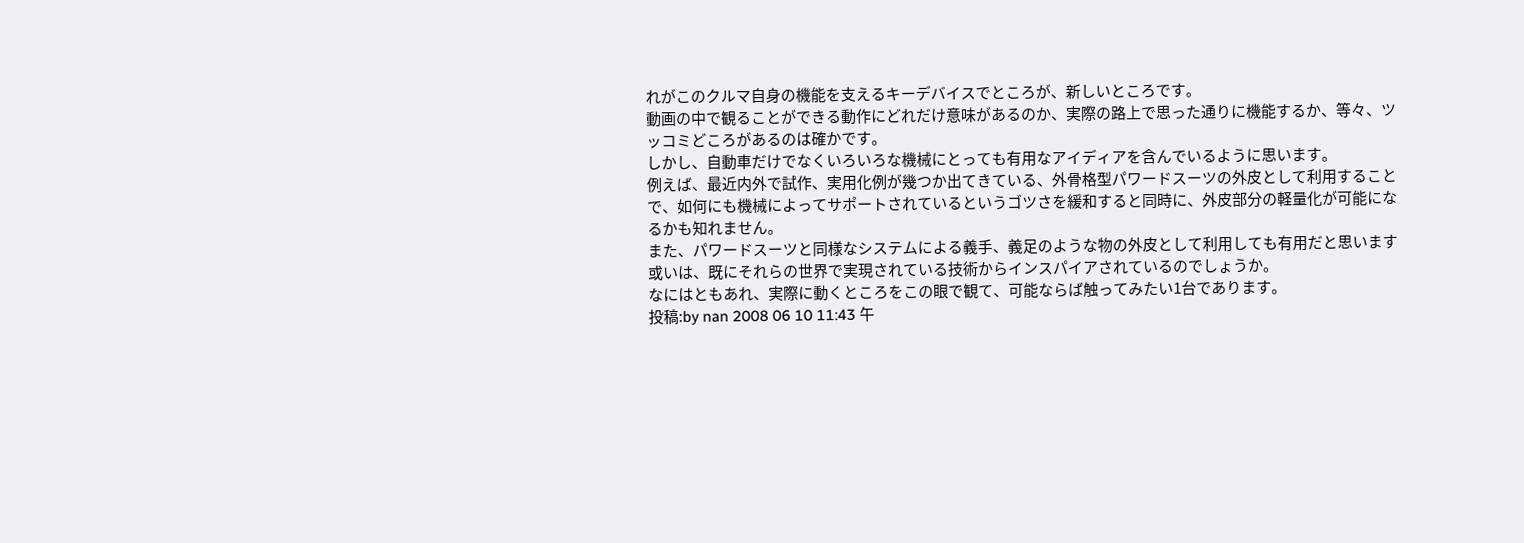れがこのクルマ自身の機能を支えるキーデバイスでところが、新しいところです。
動画の中で観ることができる動作にどれだけ意味があるのか、実際の路上で思った通りに機能するか、等々、ツッコミどころがあるのは確かです。
しかし、自動車だけでなくいろいろな機械にとっても有用なアイディアを含んでいるように思います。
例えば、最近内外で試作、実用化例が幾つか出てきている、外骨格型パワードスーツの外皮として利用することで、如何にも機械によってサポートされているというゴツさを緩和すると同時に、外皮部分の軽量化が可能になるかも知れません。
また、パワードスーツと同様なシステムによる義手、義足のような物の外皮として利用しても有用だと思います
或いは、既にそれらの世界で実現されている技術からインスパイアされているのでしょうか。
なにはともあれ、実際に動くところをこの眼で観て、可能ならば触ってみたい1台であります。
投稿:by nan 2008 06 10 11:43 午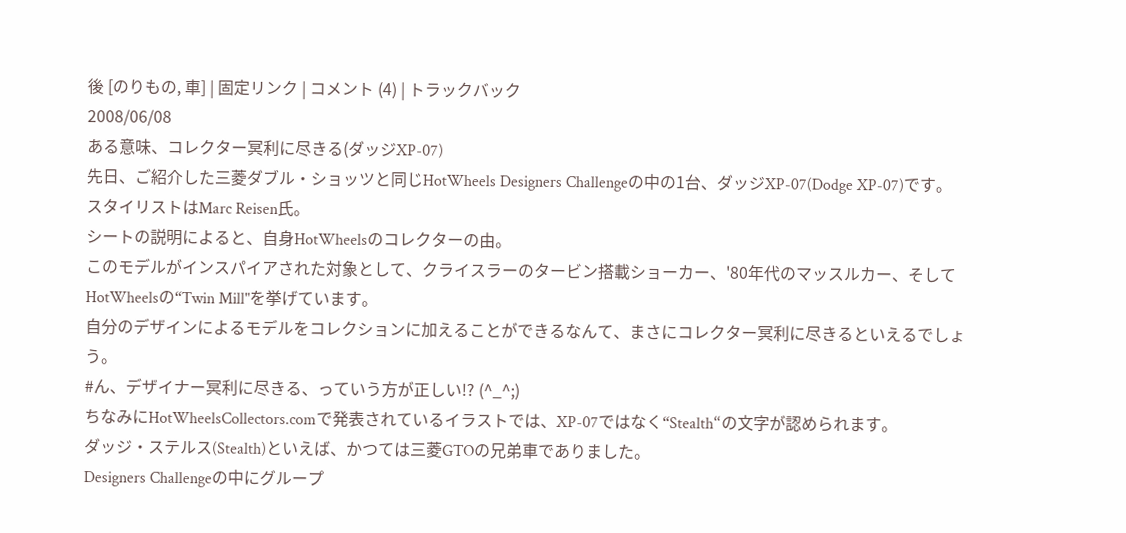後 [のりもの, 車] | 固定リンク | コメント (4) | トラックバック
2008/06/08
ある意味、コレクター冥利に尽きる(ダッジXP-07)
先日、ご紹介した三菱ダブル・ショッツと同じHotWheels Designers Challengeの中の1台、ダッジXP-07(Dodge XP-07)です。
スタイリストはMarc Reisen氏。
シートの説明によると、自身HotWheelsのコレクターの由。
このモデルがインスパイアされた対象として、クライスラーのタービン搭載ショーカー、'80年代のマッスルカー、そしてHotWheelsの“Twin Mill"を挙げています。
自分のデザインによるモデルをコレクションに加えることができるなんて、まさにコレクター冥利に尽きるといえるでしょう。
#ん、デザイナー冥利に尽きる、っていう方が正しい!? (^_^;)
ちなみにHotWheelsCollectors.comで発表されているイラストでは、XP-07ではなく“Stealth“の文字が認められます。
ダッジ・ステルス(Stealth)といえば、かつては三菱GTOの兄弟車でありました。
Designers Challengeの中にグループ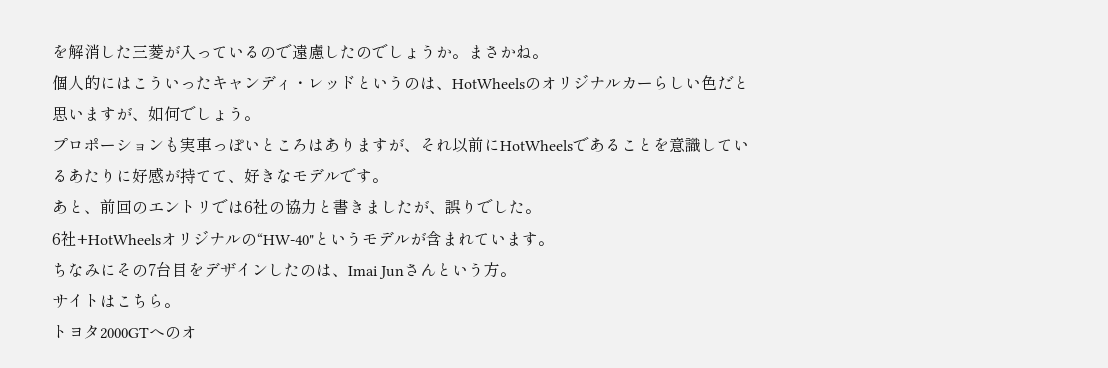を解消した三菱が入っているので遠慮したのでしょうか。まさかね。
個人的にはこういったキャンディ・レッドというのは、HotWheelsのオリジナルカーらしい色だと思いますが、如何でしょう。
プロポーションも実車っぽいところはありますが、それ以前にHotWheelsであることを意識しているあたりに好感が持てて、好きなモデルです。
あと、前回のエントリでは6社の協力と書きましたが、誤りでした。
6社+HotWheelsオリジナルの“HW-40"というモデルが含まれています。
ちなみにその7台目をデザインしたのは、Imai Junさんという方。
サイトはこちら。
トヨタ2000GTへのオ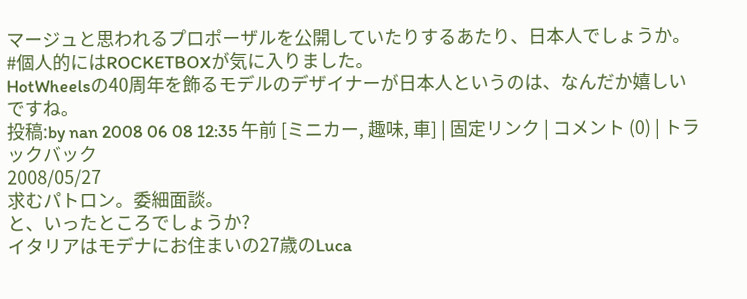マージュと思われるプロポーザルを公開していたりするあたり、日本人でしょうか。
#個人的にはROCKETBOXが気に入りました。
HotWheelsの40周年を飾るモデルのデザイナーが日本人というのは、なんだか嬉しいですね。
投稿:by nan 2008 06 08 12:35 午前 [ミニカー, 趣味, 車] | 固定リンク | コメント (0) | トラックバック
2008/05/27
求むパトロン。委細面談。
と、いったところでしょうか?
イタリアはモデナにお住まいの27歳のLuca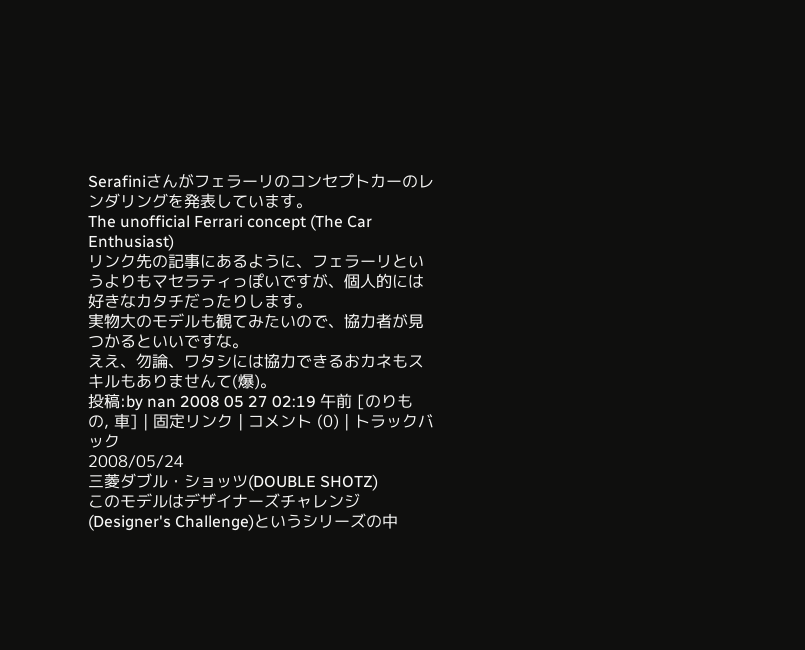Serafiniさんがフェラーリのコンセプトカーのレンダリングを発表しています。
The unofficial Ferrari concept (The Car Enthusiast)
リンク先の記事にあるように、フェラーリというよりもマセラティっぽいですが、個人的には好きなカタチだったりします。
実物大のモデルも観てみたいので、協力者が見つかるといいですな。
ええ、勿論、ワタシには協力できるおカネもスキルもありませんて(爆)。
投稿:by nan 2008 05 27 02:19 午前 [のりもの, 車] | 固定リンク | コメント (0) | トラックバック
2008/05/24
三菱ダブル・ショッツ(DOUBLE SHOTZ)
このモデルはデザイナーズチャレンジ(Designer's Challenge)というシリーズの中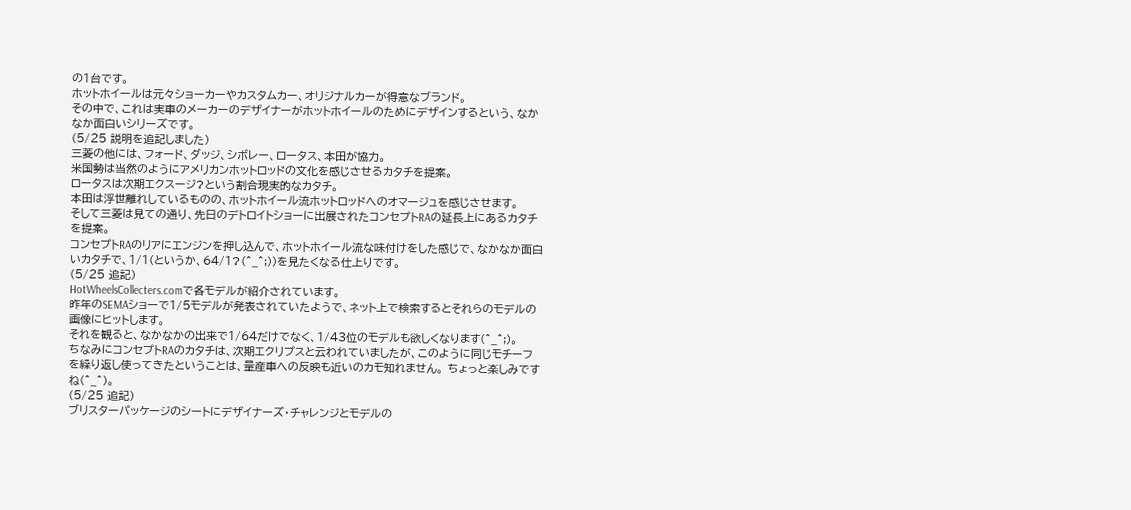の1台です。
ホットホイールは元々ショーカーやカスタムカー、オリジナルカーが得意なブランド。
その中で、これは実車のメーカーのデザイナーがホットホイールのためにデザインするという、なかなか面白いシリーズです。
(5/25 説明を追記しました)
三菱の他には、フォード、ダッジ、シボレー、ロータス、本田が協力。
米国勢は当然のようにアメリカンホットロッドの文化を感じさせるカタチを提案。
ロータスは次期エクスージ?という割合現実的なカタチ。
本田は浮世離れしているものの、ホットホイール流ホットロッドへのオマージュを感じさせます。
そして三菱は見ての通り、先日のデトロイトショーに出展されたコンセプトRAの延長上にあるカタチを提案。
コンセプトRAのリアにエンジンを押し込んで、ホットホイール流な味付けをした感じで、なかなか面白いカタチで、1/1(というか、64/1?(^_^;))を見たくなる仕上りです。
(5/25 追記)
HotWheelsCollecters.comで各モデルが紹介されています。
昨年のSEMAショーで1/5モデルが発表されていたようで、ネット上で検索するとそれらのモデルの画像にヒットします。
それを観ると、なかなかの出来で1/64だけでなく、1/43位のモデルも欲しくなります(^_^;)。
ちなみにコンセプトRAのカタチは、次期エクリプスと云われていましたが、このように同じモチーフを繰り返し使ってきたということは、量産車への反映も近いのカモ知れません。 ちょっと楽しみですね(^_^)。
(5/25 追記)
ブリスターパッケージのシートにデザイナーズ・チャレンジとモデルの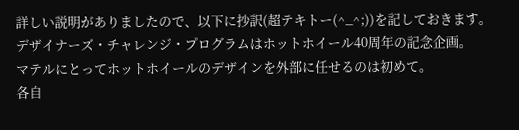詳しい説明がありましたので、以下に抄訳(超テキトー(^_^;))を記しておきます。
デザイナーズ・チャレンジ・プログラムはホットホイール40周年の記念企画。
マテルにとってホットホイールのデザインを外部に任せるのは初めて。
各自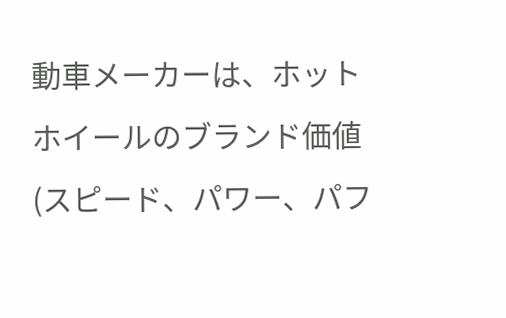動車メーカーは、ホットホイールのブランド価値(スピード、パワー、パフ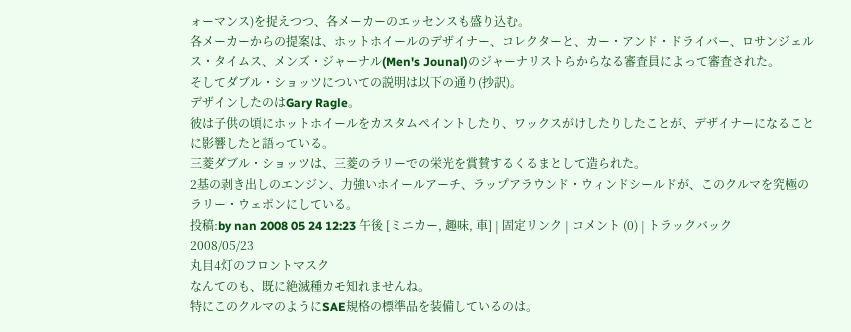ォーマンス)を捉えつつ、各メーカーのエッセンスも盛り込む。
各メーカーからの提案は、ホットホイールのデザイナー、コレクターと、カー・アンド・ドライバー、ロサンジェルス・タイムス、メンズ・ジャーナル(Men's Jounal)のジャーナリストらからなる審査員によって審査された。
そしてダブル・ショッツについての説明は以下の通り(抄訳)。
デザインしたのはGary Ragle。
彼は子供の頃にホットホイールをカスタムペイントしたり、ワックスがけしたりしたことが、デザイナーになることに影響したと語っている。
三菱ダブル・ショッツは、三菱のラリーでの栄光を賞賛するくるまとして造られた。
2基の剥き出しのエンジン、力強いホイールアーチ、ラップアラウンド・ウィンドシールドが、このクルマを究極のラリー・ウェポンにしている。
投稿:by nan 2008 05 24 12:23 午後 [ミニカー, 趣味, 車] | 固定リンク | コメント (0) | トラックバック
2008/05/23
丸目4灯のフロントマスク
なんてのも、既に絶滅種カモ知れませんね。
特にこのクルマのようにSAE規格の標準品を装備しているのは。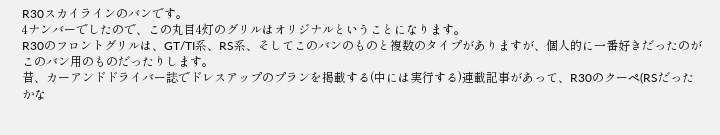R30スカイラインのバンです。
4ナンバーでしたので、この丸目4灯のグリルはオリジナルということになります。
R30のフロントグリルは、GT/TI系、RS系、そしてこのバンのものと複数のタイプがありますが、個人的に一番好きだったのがこのバン用のものだったりします。
昔、カーアンドドライバー誌でドレスアップのプランを掲載する(中には実行する)連載記事があって、R30のクーペ(RSだったかな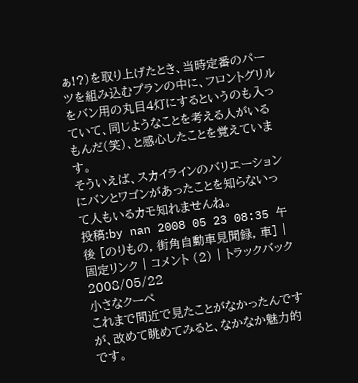ぁ!?)を取り上げたとき、当時定番のパーツを組み込むプランの中に、フロントグリルをバン用の丸目4灯にするというのも入っていて、同じようなことを考える人がいるもんだ(笑)、と感心したことを覚えています。
そういえば、スカイラインのバリエーションにバンとワゴンがあったことを知らないって人もいるカモ知れませんね。
投稿:by nan 2008 05 23 08:35 午後 [のりもの, 街角自動車見聞録, 車] | 固定リンク | コメント (2) | トラックバック
2008/05/22
小さなクーペ
これまで間近で見たことがなかったんですが、改めて眺めてみると、なかなか魅力的です。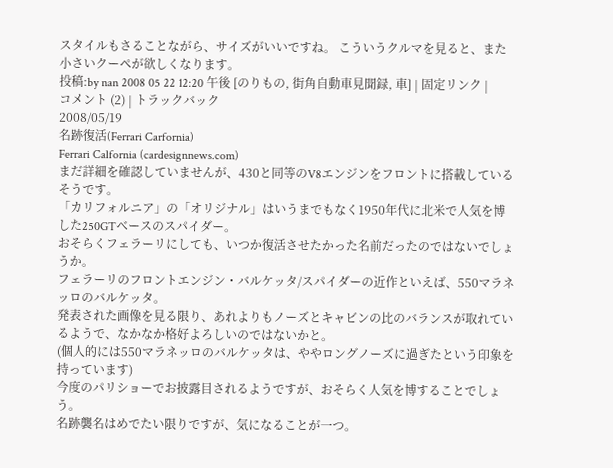スタイルもさることながら、サイズがいいですね。 こういうクルマを見ると、また小さいクーペが欲しくなります。
投稿:by nan 2008 05 22 12:20 午後 [のりもの, 街角自動車見聞録, 車] | 固定リンク | コメント (2) | トラックバック
2008/05/19
名跡復活(Ferrari Carfornia)
Ferrari Calfornia (cardesignnews.com)
まだ詳細を確認していませんが、430と同等のV8エンジンをフロントに搭載しているそうです。
「カリフォルニア」の「オリジナル」はいうまでもなく1950年代に北米で人気を博した250GTベースのスパイダー。
おそらくフェラーリにしても、いつか復活させたかった名前だったのではないでしょうか。
フェラーリのフロントエンジン・バルケッタ/スパイダーの近作といえば、550マラネッロのバルケッタ。
発表された画像を見る限り、あれよりもノーズとキャビンの比のバランスが取れているようで、なかなか格好よろしいのではないかと。
(個人的には550マラネッロのバルケッタは、ややロングノーズに過ぎたという印象を持っています)
今度のパリショーでお披露目されるようですが、おそらく人気を博することでしょう。
名跡襲名はめでたい限りですが、気になることが一つ。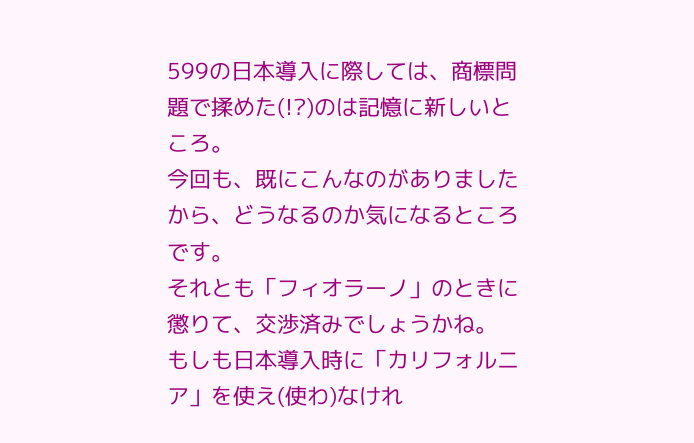599の日本導入に際しては、商標問題で揉めた(!?)のは記憶に新しいところ。
今回も、既にこんなのがありましたから、どうなるのか気になるところです。
それとも「フィオラーノ」のときに懲りて、交渉済みでしょうかね。
もしも日本導入時に「カリフォルニア」を使え(使わ)なけれ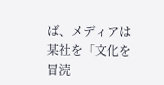ば、メディアは某社を「文化を冒涜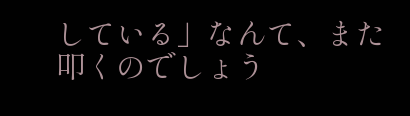している」なんて、また叩くのでしょう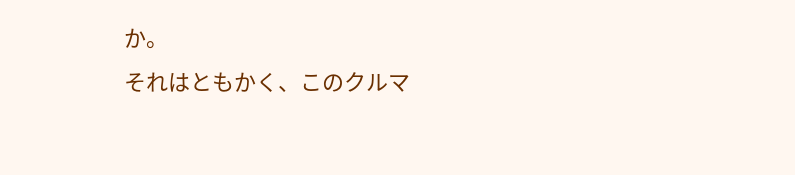か。
それはともかく、このクルマ